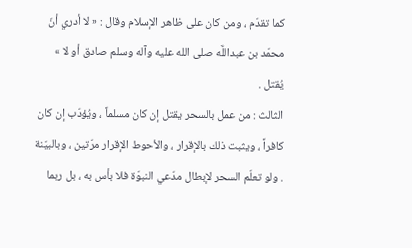كما تقدّم ، ومن كان على ظاهر الإسلام وقال : « لا أدري أنّ محمّد بن عبداللَّه صلى الله عليه وآله وسلم صادق أو لا » يُقتل .
الثالث : من عمل بالسحر يقتل إن كان مسلماً ، ويُؤدّب إن كان كافراً ، ويثبت ذلك بالإقرار ، والأحوط الإقرار مرّتين ، وبالبيّنة . ولو تعلّم السحر لإبطال مدّعي النبوّة فلا بأس به ، بل ربما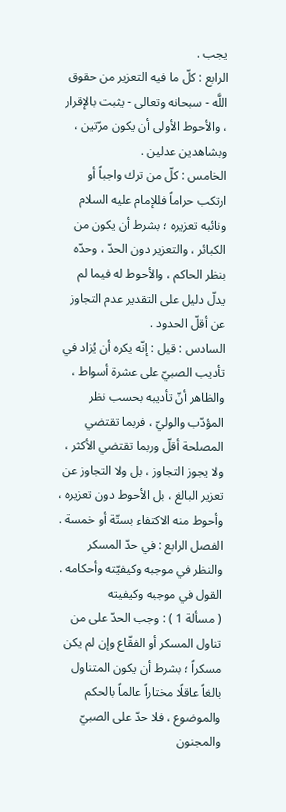يجب .
الرابع : كلّ ما فيه التعزير من حقوق اللَّه - سبحانه وتعالى - يثبت بالإقرار ، والأحوط الأولى أن يكون مرّتين ، وبشاهدين عدلين .
الخامس : كلّ من ترك واجباً أو ارتكب حراماً فللإمام عليه السلام ونائبه تعزيره ؛ بشرط أن يكون من الكبائر ، والتعزير دون الحدّ ، وحدّه بنظر الحاكم ، والأحوط له فيما لم يدلّ دليل على التقدير عدم التجاوز عن أقلّ الحدود .
السادس : قيل : إنّه يكره أن يُزاد في تأديب الصبيّ على عشرة أسواط ، والظاهر أنّ تأديبه بحسب نظر المؤدّب والوليّ ، فربما تقتضي المصلحة أقلّ وربما تقتضي الأكثر ، ولا يجوز التجاوز ، بل ولا التجاوز عن تعزير البالغ ، بل الأحوط دون تعزيره ، وأحوط منه الاكتفاء بستّة أو خمسة .
الفصل الرابع : في حدّ المسكر
والنظر في موجبه وكيفيّته وأحكامه .
القول في موجبه وكيفيته
( مسألة 1 ) : وجب الحدّ على من تناول المسكر أو الفقّاع وإن لم يكن مسكراً ؛ بشرط أن يكون المتناول بالغاً عاقلًا مختاراً عالماً بالحكم والموضوع ، فلا حدّ على الصبيّ والمجنون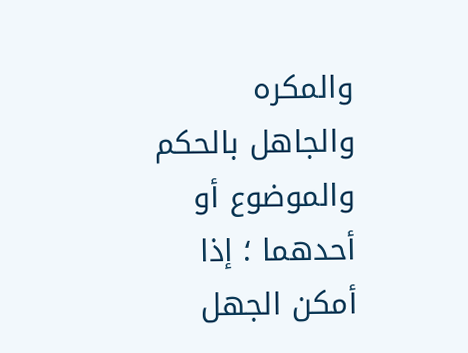والمكره والجاهل بالحكم والموضوع أو أحدهما ؛ إذا أمكن الجهل